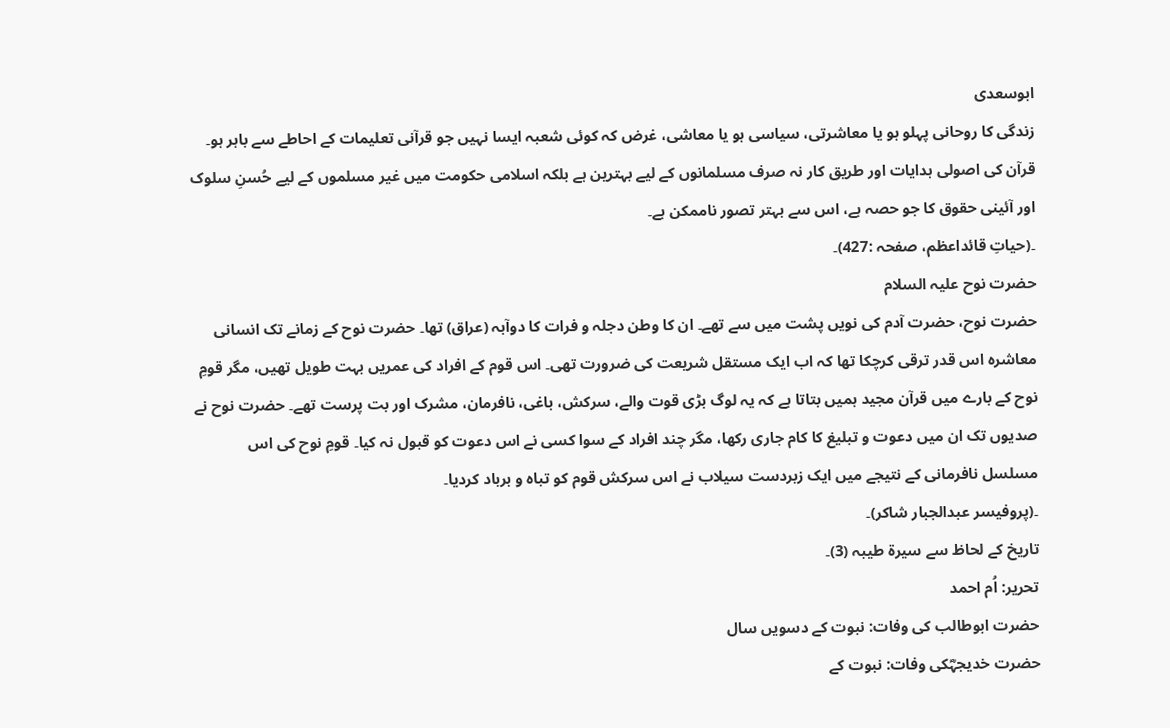ابوسعدی
زندگی کا روحانی پہلو ہو یا معاشرتی، سیاسی ہو یا معاشی، غرض کہ کوئی شعبہ ایسا نہیں جو قرآنی تعلیمات کے احاطے سے باہر ہو۔ قرآن کی اصولی ہدایات اور طریق کار نہ صرف مسلمانوں کے لیے بہترین ہے بلکہ اسلامی حکومت میں غیر مسلموں کے لیے حُسنِ سلوک اور آئینی حقوق کا جو حصہ ہے، اس سے بہتر تصور ناممکن ہے۔
۔(حیاتِ قائداعظم، صفحہ :427)۔
حضرت نوح علیہ السلام
حضرت نوح، حضرت آدم کی نویں پشت میں سے تھے۔ ان کا وطن دجلہ و فرات کا دوآبہ (عراق) تھا۔ حضرت نوح کے زمانے تک انسانی معاشرہ اس قدر ترقی کرچکا تھا کہ اب ایک مستقل شریعت کی ضرورت تھی۔ اس قوم کے افراد کی عمریں بہت طویل تھیں، مگر قومِ نوح کے بارے میں قرآن مجید ہمیں بتاتا ہے کہ یہ لوگ بڑی قوت والے، سرکش، باغی، نافرمان، مشرک اور بت پرست تھے۔ حضرت نوح نے صدیوں تک ان میں دعوت و تبلیغ کا کام جاری رکھا، مگر چند افراد کے سوا کسی نے اس دعوت کو قبول نہ کیا۔ قومِ نوح کی اس مسلسل نافرمانی کے نتیجے میں ایک زبردست سیلاب نے اس سرکش قوم کو تباہ و برباد کردیا۔
۔(پروفیسر عبدالجبار شاکر)۔
تاریخ کے لحاظ سے سیرۃ طیبہ (3)۔
تحریر: اُم احمد
حضرت ابوطالب کی وفات: نبوت کے دسویں سال
حضرت خدیجہؓکی وفات: نبوت کے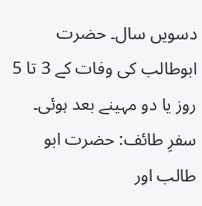دسویں سال۔ حضرت ابوطالب کی وفات کے 3 تا 5 روز یا دو مہینے بعد ہوئی۔
سفرِ طائف: حضرت ابو طالب اور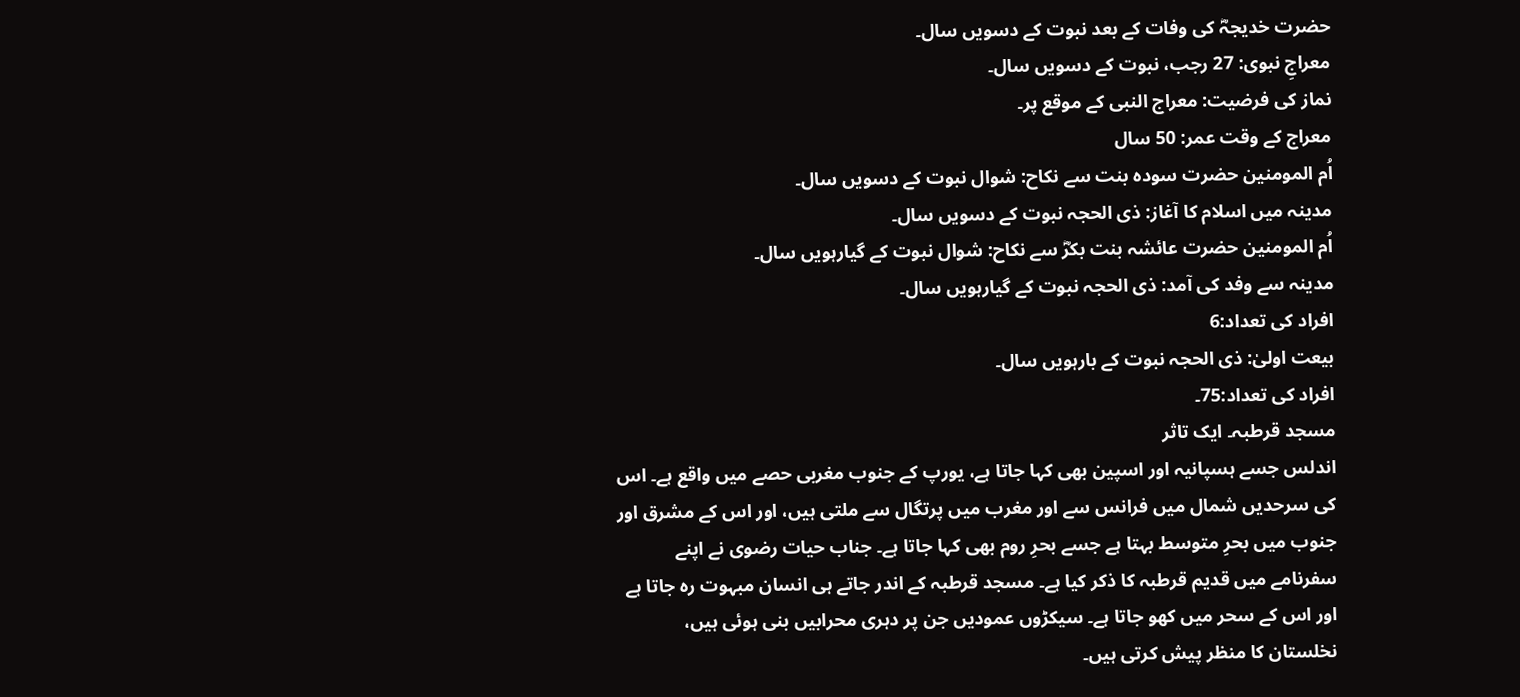حضرت خدیجہؓ کی وفات کے بعد نبوت کے دسویں سال۔
معراجِ نبوی: 27 رجب، نبوت کے دسویں سال۔
نماز کی فرضیت: معراج النبی کے موقع پر۔
معراج کے وقت عمر: 50 سال
اُم المومنین حضرت سودہ بنت سے نکاح: شوال نبوت کے دسویں سال۔
مدینہ میں اسلام کا آغاز: ذی الحجہ نبوت کے دسویں سال۔
اُم المومنین حضرت عائشہ بنت بکرؓ سے نکاح: شوال نبوت کے گیارہویں سال۔
مدینہ سے وفد کی آمد: ذی الحجہ نبوت کے گیارہویں سال۔
افراد کی تعداد:6
بیعت اولیٰ: ذی الحجہ نبوت کے بارہویں سال۔
افراد کی تعداد:75۔
مسجد قرطبہ۔ ایک تاثر
اندلس جسے ہسپانیہ اور اسپین بھی کہا جاتا ہے، یورپ کے جنوب مغربی حصے میں واقع ہے۔ اس کی سرحدیں شمال میں فرانس سے اور مغرب میں پرتگال سے ملتی ہیں، اور اس کے مشرق اور جنوب میں بحرِ متوسط بہتا ہے جسے بحرِ روم بھی کہا جاتا ہے۔ جناب حیات رضوی نے اپنے سفرنامے میں قدیم قرطبہ کا ذکر کیا ہے۔ مسجد قرطبہ کے اندر جاتے ہی انسان مبہوت رہ جاتا ہے اور اس کے سحر میں کھو جاتا ہے۔ سیکڑوں عمودیں جن پر دہری محرابیں بنی ہوئی ہیں، نخلستان کا منظر پیش کرتی ہیں۔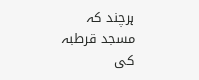ہرچند کہ مسجد قرطبہ کی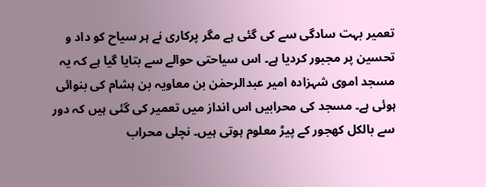تعمیر بہت سادگی سے کی گئی ہے مگر پرکاری نے ہر سیاح کو داد و تحسین پر مجبور کردیا ہے۔ اس سیاحتی حوالے سے بتایا گیا ہے کہ یہ مسجد اموی شہزادہ امیر عبدالرحمٰن بن معاویہ بن ہشام کی بنوائی ہوئی ہے۔ مسجد کی محرابیں اس انداز میں تعمیر کی گئی ہیں کہ دور سے بالکل کھجور کے پیڑ معلوم ہوتی ہیں۔ نچلی محراب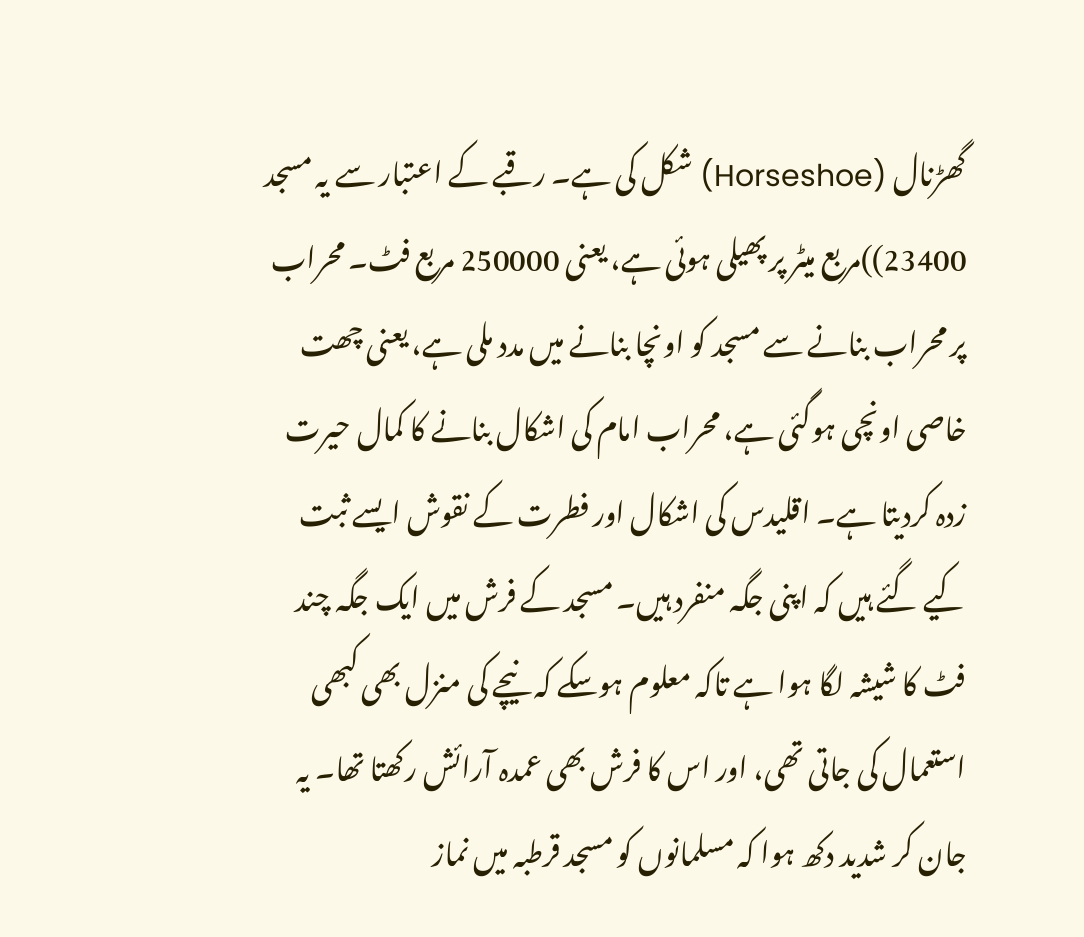گھڑنال (Horseshoe) شکل کی ہے۔ رقبے کے اعتبار سے یہ مسجد 23400))مربع میٹر پر پھیلی ہوئی ہے، یعنی 250000 مربع فٹ۔ محراب پر محراب بنانے سے مسجد کو اونچا بنانے میں مدد ملی ہے، یعنی چھت خاصی اونچی ہوگئی ہے، محراب امام کی اشکال بنانے کا کمال حیرت زدہ کردیتا ہے۔ اقلیدس کی اشکال اور فطرت کے نقوش ایسے ثبت کیے گئے ہیں کہ اپنی جگہ منفرد ہیں۔ مسجد کے فرش میں ایک جگہ چند فٹ کا شیشہ لگا ہوا ہے تاکہ معلوم ہوسکے کہ نیچے کی منزل بھی کبھی استعمال کی جاتی تھی، اور اس کا فرش بھی عمدہ آرائش رکھتا تھا۔ یہ جان کر شدید دکھ ہوا کہ مسلمانوں کو مسجد قرطبہ میں نماز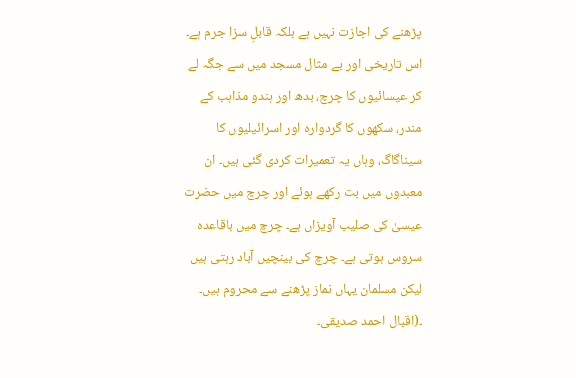پڑھنے کی اجازت نہیں ہے بلکہ قابلِ سزا جرم ہے۔ اس تاریخی اور بے مثال مسجد میں سے جگہ لے کر عیسائیوں کا چرچ، بدھ اور ہندو مذاہب کے مندر، سکھوں کا گردوارہ اور اسرائیلیوں کا سیناگاگ، وہاں یہ تعمیرات کردی گئی ہیں۔ ان معبدوں میں بت رکھے ہوئے اور چرچ میں حضرت عیسیٰ کی صلیب آویزاں ہے۔ چرچ میں باقاعدہ سروس ہوتی ہے۔ چرچ کی بینچیں آباد رہتی ہیں لیکن مسلمان یہاں نماز پڑھنے سے محروم ہیں۔
۔(اقبال احمد صدیقی۔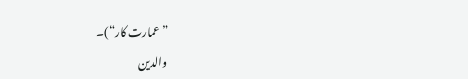”عمارت کار“)۔
والدین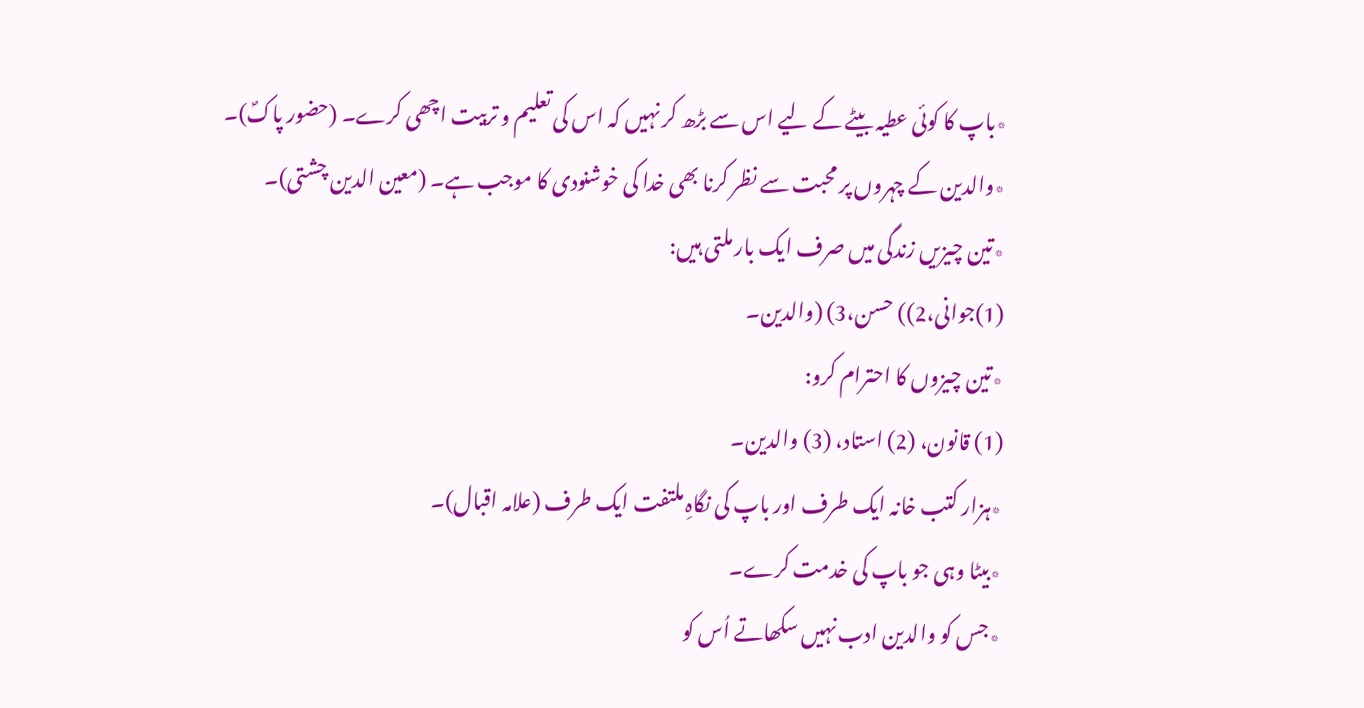٭باپ کا کوئی عطیہ بیٹے کے لیے اس سے بڑھ کر نہیں کہ اس کی تعلیم و تربیت اچھی کرے۔ (حضور پاکؐ)۔
٭والدین کے چہروں پر محبت سے نظر کرنا بھی خدا کی خوشنودی کا موجب ہے۔ (معین الدین چشتی)۔
٭تین چیزیں زندگی میں صرف ایک بار ملتی ہیں:
(1)جوانی،2)) حسن،3) (والدین۔
٭تین چیزوں کا احترام کرو:
(1) قانون، (2) استاد، (3) والدین۔
٭ہزار کتب خانہ ایک طرف اور باپ کی نگاہِ ملتفت ایک طرف (علامہ اقبال)۔
٭بیٹا وہی جو باپ کی خدمت کرے۔
٭جس کو والدین ادب نہیں سکھاتے اُس کو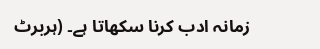زمانہ ادب کرنا سکھاتا ہے۔ (ہربرٹ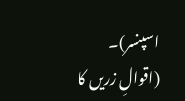اسپنسر)۔
(اقوالِ زریں کا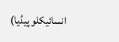انسائیکلو پیڈیا)